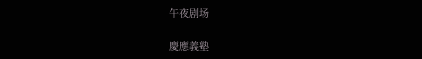午夜剧场

慶應義塾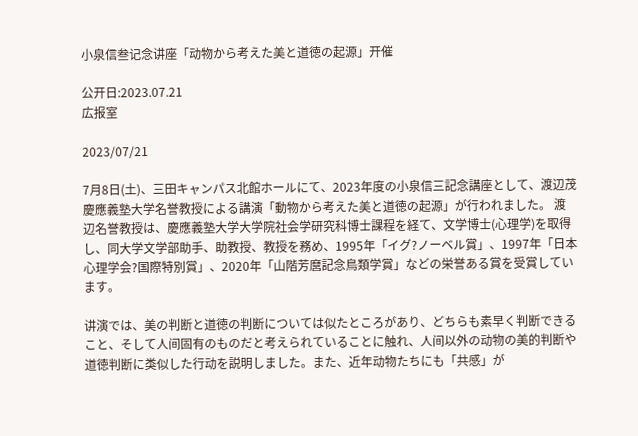小泉信叁记念讲座「动物から考えた美と道徳の起源」开催

公开日:2023.07.21
広报室

2023/07/21

7月8日(土)、三田キャンパス北館ホールにて、2023年度の小泉信三記念講座として、渡辺茂慶應義塾大学名誉教授による講演「動物から考えた美と道徳の起源」が行われました。 渡辺名誉教授は、慶應義塾大学大学院社会学研究科博士課程を経て、文学博士(心理学)を取得し、同大学文学部助手、助教授、教授を務め、1995年「イグ?ノーベル賞」、1997年「日本心理学会?国際特別賞」、2020年「山階芳麿記念鳥類学賞」などの栄誉ある賞を受賞しています。

讲演では、美の判断と道徳の判断については似たところがあり、どちらも素早く判断できること、そして人间固有のものだと考えられていることに触れ、人间以外の动物の美的判断や道徳判断に类似した行动を説明しました。また、近年动物たちにも「共感」が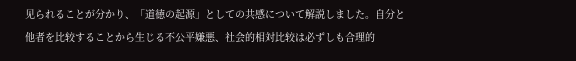见られることが分かり、「道徳の起源」としての共感について解説しました。自分と他者を比较することから生じる不公平嫌悪、社会的相対比较は必ずしも合理的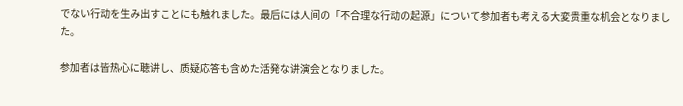でない行动を生み出すことにも触れました。最后には人间の「不合理な行动の起源」について参加者も考える大変贵重な机会となりました。

参加者は皆热心に聴讲し、质疑応答も含めた活発な讲演会となりました。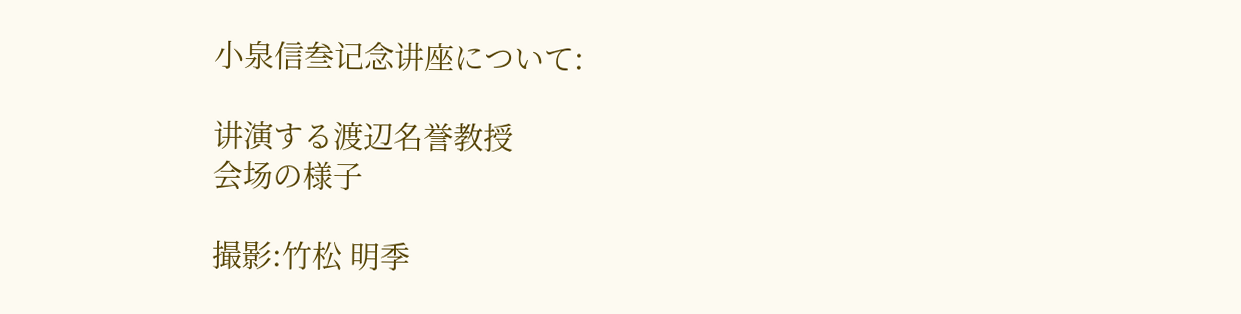小泉信叁记念讲座について:

讲演する渡辺名誉教授
会场の様子

撮影:竹松 明季